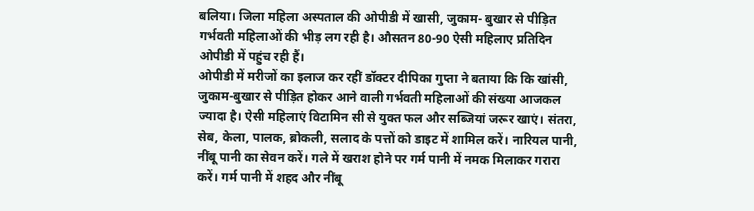बलिया। जिला महिला अस्पताल की ओपीडी में खासी, जुकाम- बुखार से पीड़ित गर्भवती महिलाओं की भीड़ लग रही है। औसतन 80-90 ऐसी महिलाए प्रतिदिन ओपीडी में पहुंच रही हैं।
ओपीडी में मरीजों का इलाज कर रहीं डॉक्टर दीपिका गुप्ता ने बताया कि कि खांसी, जुकाम-बुखार से पीड़ित होकर आने वाली गर्भवती महिलाओं की संख्या आजकल ज्यादा है। ऐसी महिलाएं विटामिन सी से युक्त फल और सब्जियां जरूर खाएं। संतरा, सेब, केला, पालक, ब्रोकली, सलाद के पत्तों को डाइट में शामिल करें। नारियल पानी, नींबू पानी का सेवन करें। गले में खराश होने पर गर्म पानी में नमक मिलाकर गरारा करें। गर्म पानी में शहद और नींबू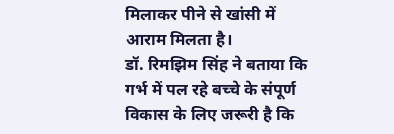मिलाकर पीने से खांसी में आराम मिलता है।
डॉ. रिमझिम सिंह ने बताया कि गर्भ में पल रहे बच्चे के संपूर्ण विकास के लिए जरूरी है कि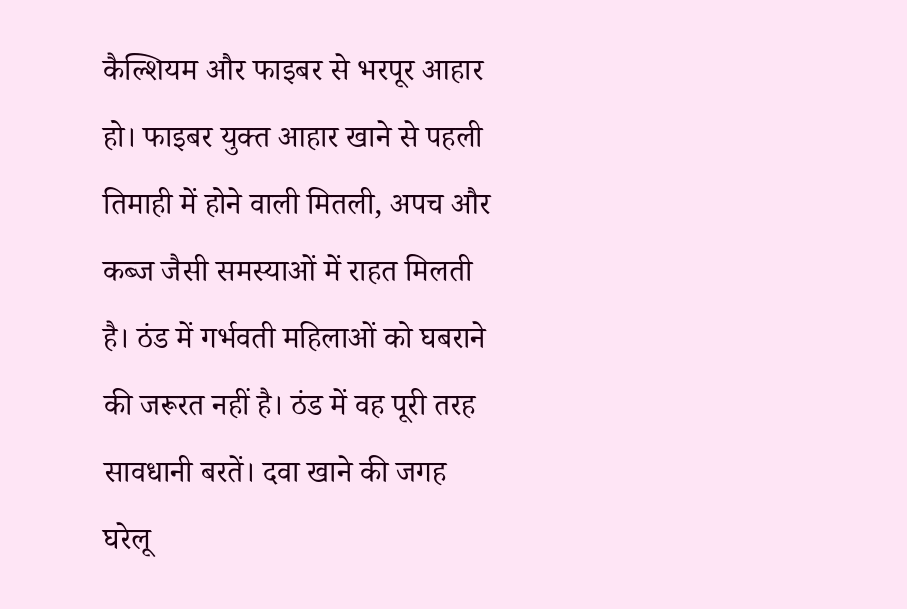कैल्शियम और फाइबर से भरपूर आहार हो। फाइबर युक्त आहार खाने से पहली तिमाही में होने वाली मितली, अपच और कब्ज जैसी समस्याओं में राहत मिलती है। ठंड में गर्भवती महिलाओं को घबराने की जरूरत नहीं है। ठंड में वह पूरी तरह सावधानी बरतें। दवा खाने की जगह घरेलू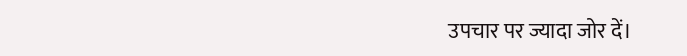उपचार पर ज्यादा जोर दें।